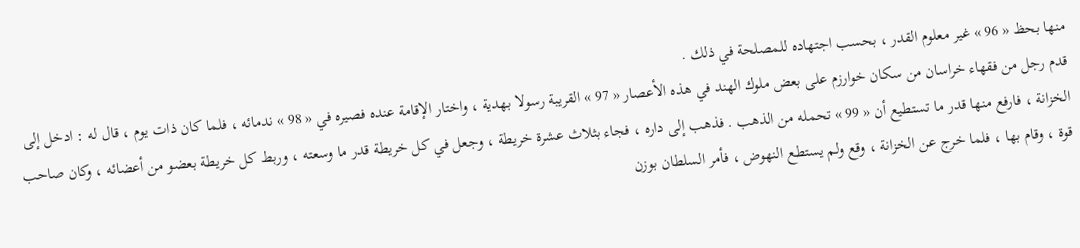منها بحظ « 96 » غير معلوم القدر ، بحسب اجتهاده للمصلحة في ذلك .
قدم رجل من فقهاء خراسان من سكان خوارزم على بعض ملوك الهند في هذه الأعصار « 97 » القريبة رسولا بهدية ، واختار الإقامة عنده فصيره في « 98 » ندمائه ، فلما كان ذات يوم ، قال له : ادخل إلى الخزانة ، فارفع منها قدر ما تستطيع أن « 99 » تحمله من الذهب . فذهب إلى داره ، فجاء بثلاث عشرة خريطة ، وجعل في كل خريطة قدر ما وسعته ، وربط كل خريطة بعضو من أعضائه ، وكان صاحب قوة ، وقام بها ، فلما خرج عن الخزانة ، وقع ولم يستطع النهوض ، فأمر السلطان بوزن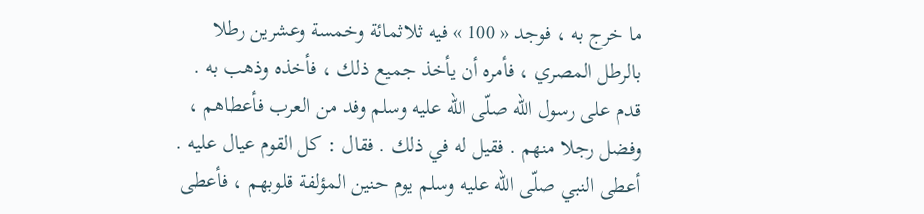ما خرج به ، فوجد « 100 » فيه ثلاثمائة وخمسة وعشرين رطلا بالرطل المصري ، فأمره أن يأخذ جميع ذلك ، فأخذه وذهب به .
قدم على رسول اللّه صلّى اللّه عليه وسلم وفد من العرب فأعطاهم ، وفضل رجلا منهم . فقيل له في ذلك . فقال : كل القوم عيال عليه .
أعطى النبي صلّى اللّه عليه وسلم يوم حنين المؤلفة قلوبهم ، فأعطى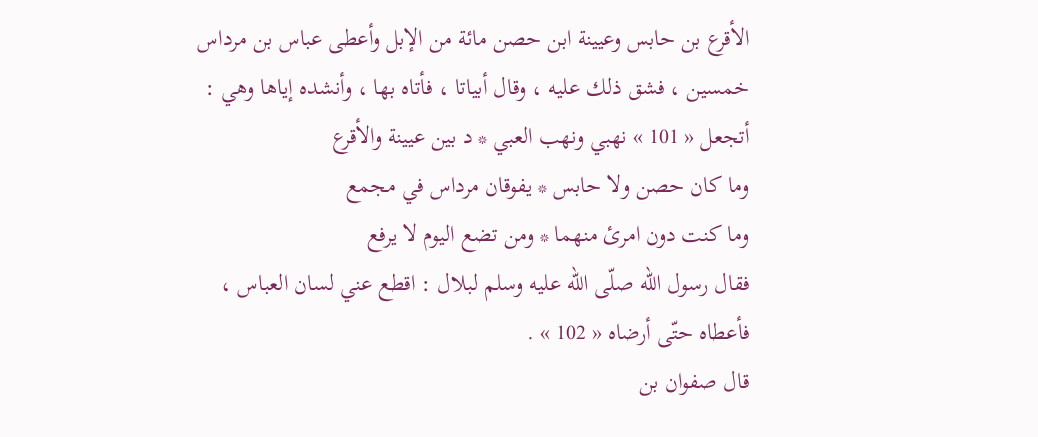الأقرع بن حابس وعيينة ابن حصن مائة من الإبل وأعطى عباس بن مرداس خمسين ، فشق ذلك عليه ، وقال أبياتا ، فأتاه بها ، وأنشده إياها وهي :
أتجعل « 101 » نهبي ونهب العبي * د بين عيينة والأقرع
وما كان حصن ولا حابس * يفوقان مرداس في مجمع
وما كنت دون امرئ منهما * ومن تضع اليوم لا يرفع
فقال رسول اللّه صلّى اللّه عليه وسلم لبلال : اقطع عني لسان العباس ، فأعطاه حتّى أرضاه « 102 » .
قال صفوان بن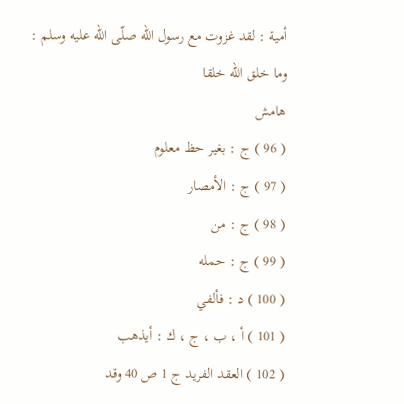أمية : لقد غزوت مع رسول اللّه صلّى اللّه عليه وسلم : وما خلق اللّه خلقا
هامش
( 96 ) ج : بغير حظ معلوم
( 97 ) ج : الأمصار
( 98 ) ج : من
( 99 ) ج : حمله
( 100 ) د : فألفي
( 101 ) أ ، ب ، ج ، ك : أيذهب
( 102 ) العقد الفريد ج 1 ص 40 وقد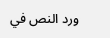ورد النص في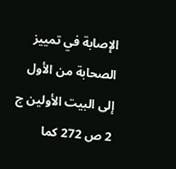الإصابة في تمييز الصحابة من الأول إلى البيت الأولين ج 2 ص 272 كما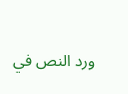ورد النص في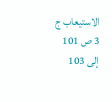الاستيعاب ج 3 ص 101 إلى 103